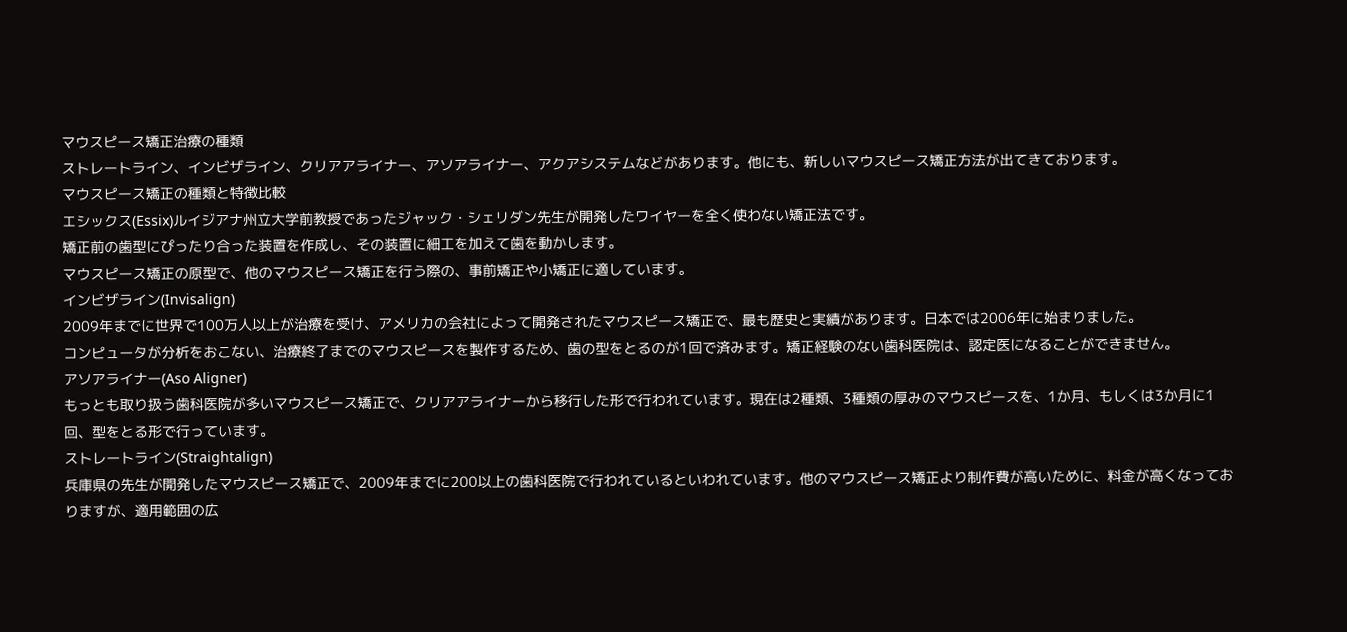マウスピース矯正治療の種類
ストレートライン、インビザライン、クリアアライナー、アソアライナー、アクアシステムなどがあります。他にも、新しいマウスピース矯正方法が出てきております。
マウスピース矯正の種類と特徴比較
エシックス(Essix)ルイジアナ州立大学前教授であったジャック・シェリダン先生が開発したワイヤーを全く使わない矯正法です。
矯正前の歯型にぴったり合った装置を作成し、その装置に細工を加えて歯を動かします。
マウスピース矯正の原型で、他のマウスピース矯正を行う際の、事前矯正や小矯正に適しています。
インビザライン(Invisalign)
2009年までに世界で100万人以上が治療を受け、アメリカの会社によって開発されたマウスピース矯正で、最も歴史と実績があります。日本では2006年に始まりました。
コンピュータが分析をおこない、治療終了までのマウスピースを製作するため、歯の型をとるのが1回で済みます。矯正経験のない歯科医院は、認定医になることができません。
アソアライナー(Aso Aligner)
もっとも取り扱う歯科医院が多いマウスピース矯正で、クリアアライナーから移行した形で行われています。現在は2種類、3種類の厚みのマウスピースを、1か月、もしくは3か月に1回、型をとる形で行っています。
ストレートライン(Straightalign)
兵庫県の先生が開発したマウスピース矯正で、2009年までに200以上の歯科医院で行われているといわれています。他のマウスピース矯正より制作費が高いために、料金が高くなっておりますが、適用範囲の広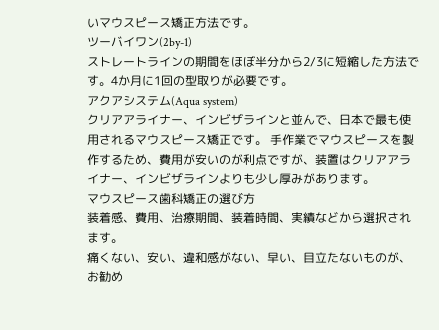いマウスピース矯正方法です。
ツーバイワン(2by-1)
ストレートラインの期間をほぼ半分から2/3に短縮した方法です。4か月に1回の型取りが必要です。
アクアシステム(Aqua system)
クリアアライナー、インビザラインと並んで、日本で最も使用されるマウスピース矯正です。 手作業でマウスピースを製作するため、費用が安いのが利点ですが、装置はクリアアライナー、インビザラインよりも少し厚みがあります。
マウスピース歯科矯正の選び方
装着感、費用、治療期間、装着時間、実績などから選択されます。
痛くない、安い、違和感がない、早い、目立たないものが、お勧め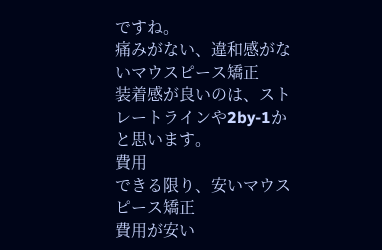ですね。
痛みがない、違和感がないマウスピース矯正
装着感が良いのは、ストレートラインや2by-1かと思います。
費用
できる限り、安いマウスピース矯正
費用が安い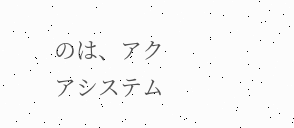のは、アクアシステム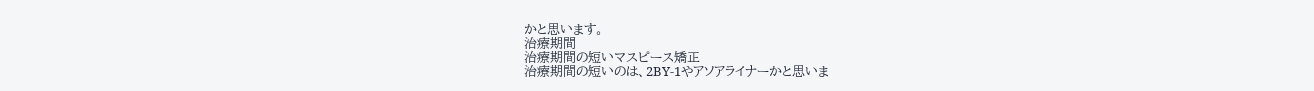かと思います。
治療期間
治療期間の短いマスピース矯正
治療期間の短いのは、2BY-1やアソアライナーかと思いま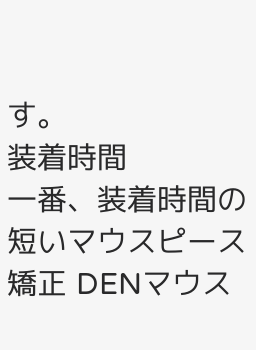す。
装着時間
一番、装着時間の短いマウスピース矯正 DENマウス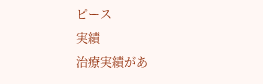ピース
実績
治療実績があ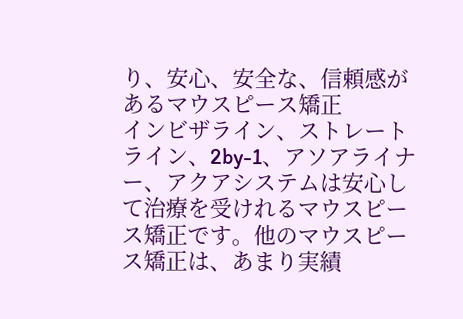り、安心、安全な、信頼感があるマウスピース矯正
インビザライン、ストレートライン、2by-1、アソアライナー、アクアシステムは安心して治療を受けれるマウスピース矯正です。他のマウスピース矯正は、あまり実績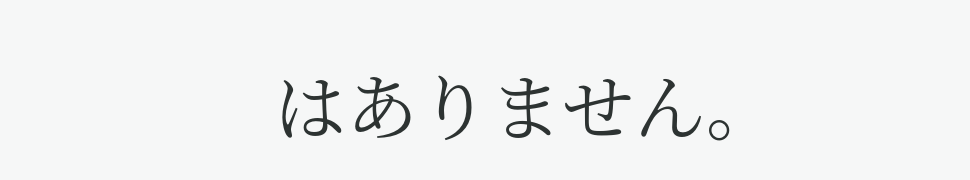はありません。